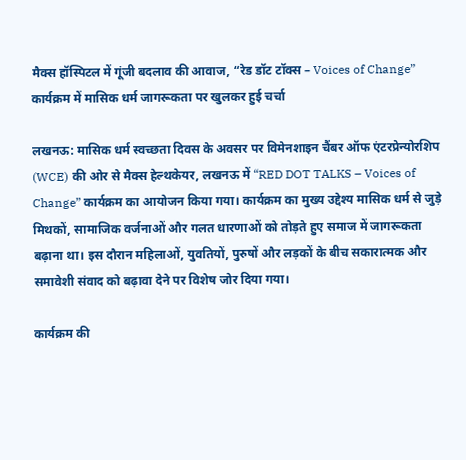मैक्स हॉस्पिटल में गूंजी बदलाव की आवाज, “रेड डॉट टॉक्स – Voices of Change” कार्यक्रम में मासिक धर्म जागरूकता पर खुलकर हुई चर्चा

लखनऊ: मासिक धर्म स्वच्छता दिवस के अवसर पर विमेनशाइन चैंबर ऑफ एंटरप्रेन्योरशिप (WCE) की ओर से मैक्स हेल्थकेयर, लखनऊ में “RED DOT TALKS – Voices of Change” कार्यक्रम का आयोजन किया गया। कार्यक्रम का मुख्य उद्देश्य मासिक धर्म से जुड़े मिथकों, सामाजिक वर्जनाओं और गलत धारणाओं को तोड़ते हुए समाज में जागरूकता बढ़ाना था। इस दौरान महिलाओं, युवतियों, पुरुषों और लड़कों के बीच सकारात्मक और समावेशी संवाद को बढ़ावा देने पर विशेष जोर दिया गया।

कार्यक्रम की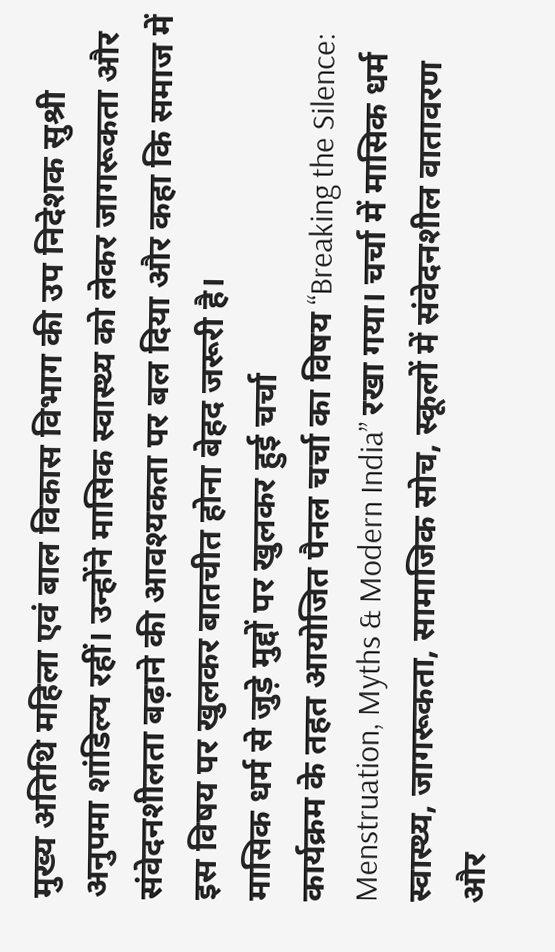मुख्य अतिथि महिला एवं बाल विकास विभाग की उप निदेशक सुश्री अनुपमा शांडिल्य रहीं। उन्होंने मासिक स्वास्थ्य को लेकर जागरूकता और संवेदनशीलता बढ़ाने की आवश्यकता पर बल दिया और कहा कि समाज में इस विषय पर खुलकर बातचीत होना बेहद जरूरी है।
मासिक धर्म से जुड़े मुद्दों पर खुलकर हुई चर्चा
कार्यक्रम के तहत आयोजित पैनल चर्चा का विषय “Breaking the Silence: Menstruation, Myths & Modern India” रखा गया। चर्चा में मासिक धर्म स्वास्थ्य, जागरूकता, सामाजिक सोच, स्कूलों में संवेदनशील वातावरण और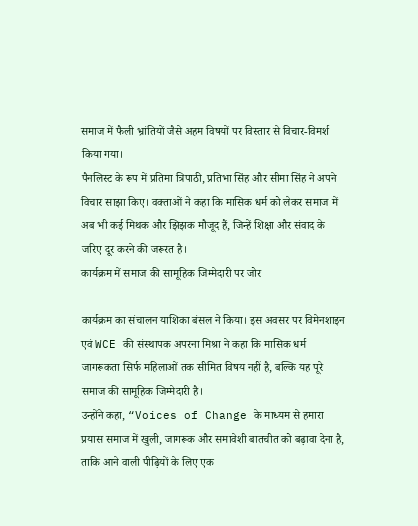समाज में फैली भ्रांतियों जैसे अहम विषयों पर विस्तार से विचार-विमर्श किया गया।
पैनलिस्ट के रूप में प्रतिमा त्रिपाठी, प्रतिभा सिंह और सीमा सिंह ने अपने विचार साझा किए। वक्ताओं ने कहा कि मासिक धर्म को लेकर समाज में अब भी कई मिथक और झिझक मौजूद हैं, जिन्हें शिक्षा और संवाद के जरिए दूर करने की जरूरत है।
कार्यक्रम में समाज की सामूहिक जिम्मेदारी पर जोर

कार्यक्रम का संचालन याशिका बंसल ने किया। इस अवसर पर विमेनशाइन एवं WCE की संस्थापक अपरना मिश्रा ने कहा कि मासिक धर्म जागरूकता सिर्फ महिलाओं तक सीमित विषय नहीं है, बल्कि यह पूरे समाज की सामूहिक जिम्मेदारी है।
उन्होंने कहा, “Voices of Change के माध्यम से हमारा प्रयास समाज में खुली, जागरूक और समावेशी बातचीत को बढ़ावा देना है, ताकि आने वाली पीढ़ियों के लिए एक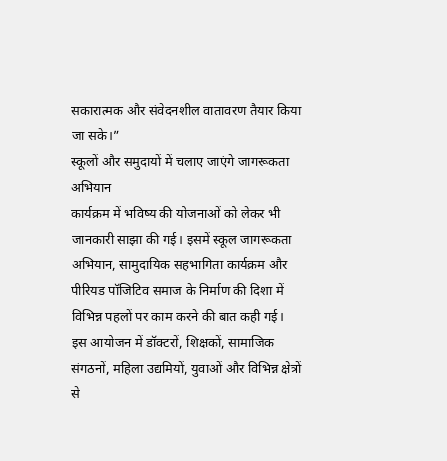सकारात्मक और संवेदनशील वातावरण तैयार किया जा सके।”
स्कूलों और समुदायों में चलाए जाएंगे जागरूकता अभियान
कार्यक्रम में भविष्य की योजनाओं को लेकर भी जानकारी साझा की गई। इसमें स्कूल जागरूकता अभियान, सामुदायिक सहभागिता कार्यक्रम और पीरियड पॉजिटिव समाज के निर्माण की दिशा में विभिन्न पहलों पर काम करने की बात कही गई।
इस आयोजन में डॉक्टरों, शिक्षकों, सामाजिक संगठनों, महिला उद्यमियों, युवाओं और विभिन्न क्षेत्रों से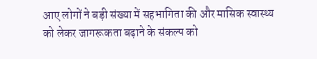आए लोगों ने बड़ी संख्या में सहभागिता की और मासिक स्वास्थ्य को लेकर जागरूकता बढ़ाने के संकल्प को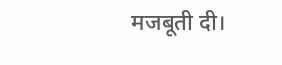मजबूती दी।